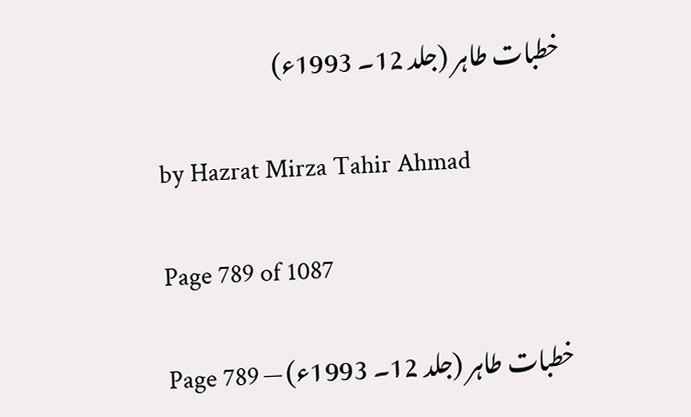خطبات طاہر (جلد 12۔ 1993ء)

by Hazrat Mirza Tahir Ahmad

Page 789 of 1087

خطبات طاہر (جلد 12۔ 1993ء) — Page 789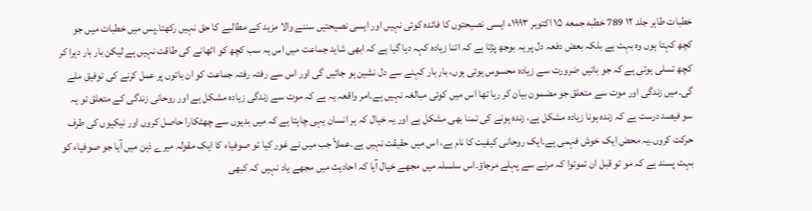خطبات طاہر جلد ۱۲ 789 خطبه جمعه ۱۵ اکتوبر ۱۹۹۳ء ایسی نصیحتوں کا فائدہ کوئی نہیں اور ایسی نصیحتیں سننے والا مزید کے مطالبے کا حق نہیں رکھتا۔پس میں خطبات میں جو کچھ کہتا ہوں وہ بہت ہے بلکہ بعض دفعہ دل پر یہ بوجھ پڑتا ہے کہ اتنا زیادہ کہہ دیا گیا ہے کہ ابھی شاید جماعت میں اس یہ سب کچھ کو اٹھانے کی طاقت نہیں ہے لیکن بار بار دہرا کر کچھ تسلی ہوتی ہے کہ جو باتیں ضرورت سے زیادہ محسوس ہوئی ہوں، بار بار کہنے سے دل نشین ہو جائیں گی اور اس سے رفتہ رفتہ جماعت کو ان باتوں پر عمل کرنے کی توفیق ملے گی۔میں زندگی اور موت سے متعلق جو مضمون بیان کر رہا تھا اس میں کوئی مبالغہ نہیں ہے۔امر واقعہ یہ ہے کہ موت سے زندگی زیادہ مشکل ہے اور روحانی زندگی کے متعلق تو یہ سو فیصد درست ہے کہ زندہ ہونا زیادہ مشکل ہے، زندہ ہونے کی تمنا بھی مشکل ہے اور یہ خیال کہ ہر انسان یہی چاہتا ہے کہ میں بدیوں سے چھٹکارا حاصل کروں اور نیکیوں کی طرف حرکت کروں۔یہ محض ایک خوش فہمی ہے۔ایک روحانی کیفیت کا نام ہے، اس میں حقیقت نہیں ہے۔عملاً جب میں نے غور کیا تو صوفیاء کا ایک مقولہ میرے ذہن میں آیا جو صوفیاء کو بہت پسند ہے کہ مو تو قبل ان تموتوا کہ مرنے سے پہلے مرجاؤ۔اس سلسلہ میں مجھے خیال آیا کہ احادیث میں مجھے یاد نہیں کہ کبھی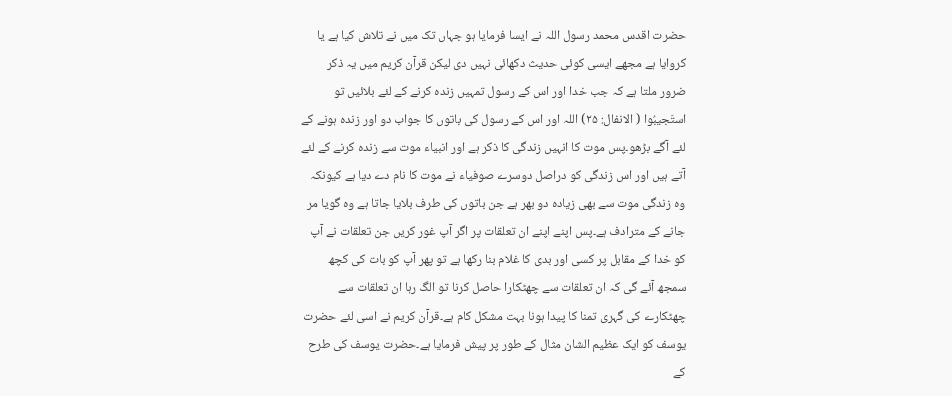حضرت اقدس محمد رسول اللہ نے ایسا فرمایا ہو جہاں تک میں نے تلاش کیا ہے یا کروایا ہے مجھے ایسی کوئی حدیث دکھائی نہیں دی لیکن قرآن کریم میں یہ ذکر ضرور ملتا ہے کہ جب خدا اور اس کے رسول تمہیں زندہ کرنے کے لئے بلائیں تو استَجيبُوا ( الانفال: ۲۵) اللہ اور اس کے رسول کی باتوں کا جواب دو اور زندہ ہونے کے لئے آگے بڑھو۔پس موت کا انہیں زندگی کا ذکر ہے اور انبیاء موت سے زندہ کرنے کے لئے آتے ہیں اور اس زندگی کو دراصل دوسرے صوفیاء نے موت کا نام دے دیا ہے کیونکہ وہ زندگی موت سے بھی زیادہ دو بھر ہے جن باتوں کی طرف بلایا جاتا ہے وہ گویا مر جانے کے مترادف ہے۔پس اپنے اپنے ان تعلقات پر اگر آپ غور کریں جن تعلقات نے آپ کو خدا کے مقابل پر کسی اور بدی کا غلام بنا رکھا ہے تو پھر آپ کو بات کی کچھ سمجھ آئے گی کہ ان تعلقات سے چھٹکارا حاصل کرنا تو الگ رہا ان تعلقات سے چھٹکارے کی گہری تمنا کا پیدا ہونا بہت مشکل کام ہے۔قرآن کریم نے اسی لئے حضرت یوسف کو ایک عظیم الشان مثال کے طور پر پیش فرمایا ہے۔حضرت یوسف کی طرح کے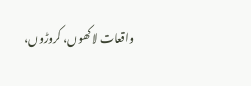واقعات لاکھوں، کروڑوں،